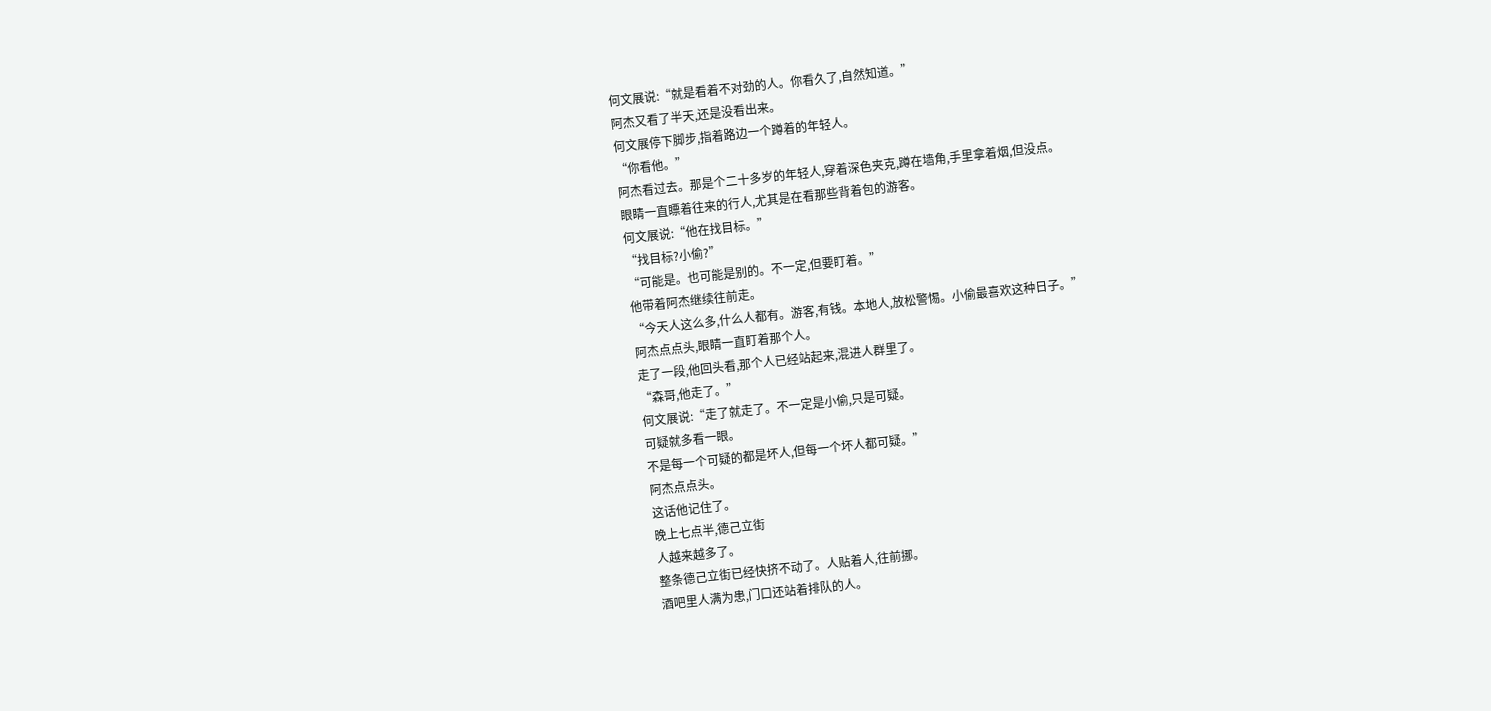何文展说:“就是看着不对劲的人。你看久了,自然知道。”
阿杰又看了半天,还是没看出来。
何文展停下脚步,指着路边一个蹲着的年轻人。
“你看他。”
阿杰看过去。那是个二十多岁的年轻人,穿着深色夹克,蹲在墙角,手里拿着烟,但没点。
眼睛一直瞟着往来的行人,尤其是在看那些背着包的游客。
何文展说:“他在找目标。”
“找目标?小偷?”
“可能是。也可能是别的。不一定,但要盯着。”
他带着阿杰继续往前走。
“今天人这么多,什么人都有。游客,有钱。本地人,放松警惕。小偷最喜欢这种日子。”
阿杰点点头,眼睛一直盯着那个人。
走了一段,他回头看,那个人已经站起来,混进人群里了。
“森哥,他走了。”
何文展说:“走了就走了。不一定是小偷,只是可疑。
可疑就多看一眼。
不是每一个可疑的都是坏人,但每一个坏人都可疑。”
阿杰点点头。
这话他记住了。
晚上七点半,德己立街
人越来越多了。
整条德己立街已经快挤不动了。人贴着人,往前挪。
酒吧里人满为患,门口还站着排队的人。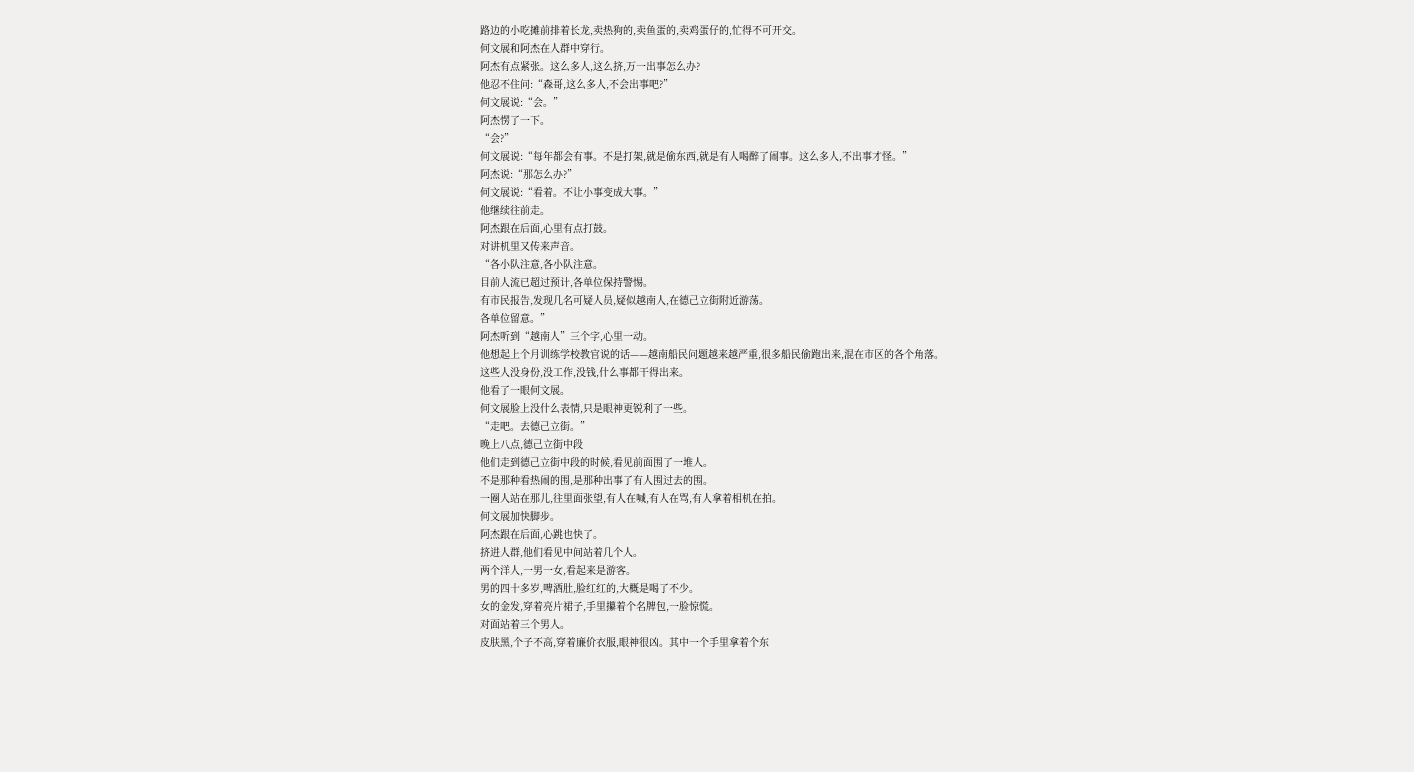路边的小吃摊前排着长龙,卖热狗的,卖鱼蛋的,卖鸡蛋仔的,忙得不可开交。
何文展和阿杰在人群中穿行。
阿杰有点紧张。这么多人,这么挤,万一出事怎么办?
他忍不住问:“森哥,这么多人,不会出事吧?”
何文展说:“会。”
阿杰愣了一下。
“会?”
何文展说:“每年都会有事。不是打架,就是偷东西,就是有人喝醉了闹事。这么多人,不出事才怪。”
阿杰说:“那怎么办?”
何文展说:“看着。不让小事变成大事。”
他继续往前走。
阿杰跟在后面,心里有点打鼓。
对讲机里又传来声音。
“各小队注意,各小队注意。
目前人流已超过预计,各单位保持警惕。
有市民报告,发现几名可疑人员,疑似越南人,在德己立街附近游荡。
各单位留意。”
阿杰听到“越南人”三个字,心里一动。
他想起上个月训练学校教官说的话——越南船民问题越来越严重,很多船民偷跑出来,混在市区的各个角落。
这些人没身份,没工作,没钱,什么事都干得出来。
他看了一眼何文展。
何文展脸上没什么表情,只是眼神更锐利了一些。
“走吧。去德己立街。”
晚上八点,德己立街中段
他们走到德己立街中段的时候,看见前面围了一堆人。
不是那种看热闹的围,是那种出事了有人围过去的围。
一圈人站在那儿,往里面张望,有人在喊,有人在骂,有人拿着相机在拍。
何文展加快脚步。
阿杰跟在后面,心跳也快了。
挤进人群,他们看见中间站着几个人。
两个洋人,一男一女,看起来是游客。
男的四十多岁,啤酒肚,脸红红的,大概是喝了不少。
女的金发,穿着亮片裙子,手里攥着个名牌包,一脸惊慌。
对面站着三个男人。
皮肤黑,个子不高,穿着廉价衣服,眼神很凶。其中一个手里拿着个东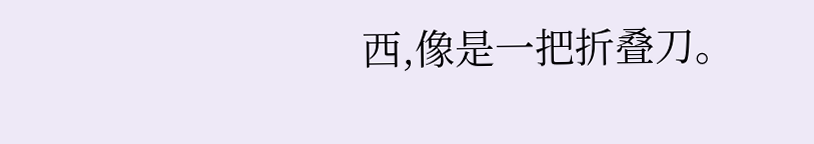西,像是一把折叠刀。